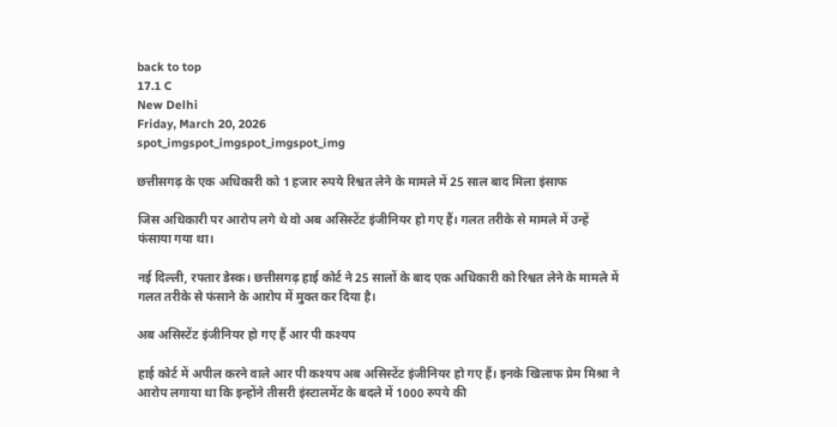back to top
17.1 C
New Delhi
Friday, March 20, 2026
spot_imgspot_imgspot_imgspot_img

छत्तीसगढ़ के एक अधिकारी को 1 हजार रुपये रिश्वत लेने के मामले में 25 साल बाद मिला इंसाफ

जिस अधिकारी पर आरोप लगे थे वो अब असिस्टेंट इंजीनियर हो गए हैं। गलत तरीके से मामले में उन्हें फंसाया गया था।

नई दिल्ली, रफ्तार डेस्क। छत्तीसगढ़ हाई कोर्ट ने 25 सालों के बाद एक अधिकारी को रिश्वत लेने के मामले में गलत तरीके से फंसाने के आरोप में मुक्त कर दिया है।

अब असिस्टेंट इंजीनियर हो गए हैं आर पी कश्यप

हाई कोर्ट में अपील करने वाले आर पी कश्यप अब असिस्टेंट इंजीनियर हो गए हैं। इनके खिलाफ प्रेम मिश्रा ने आरोप लगाया था कि इन्होंने तीसरी इंस्टालमेंट के बदले में 1000 रुपये की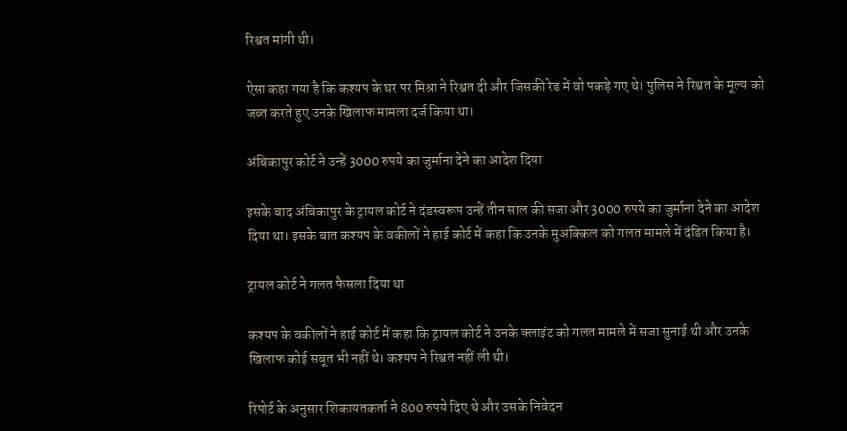रिश्वत मांगी थी।

ऐसा कहा गया है कि कश्यप के घर पर मिश्रा ने रिश्वत दी और जिसकी रेड में वो पकड़े गए थे। पुलिस ने रिश्वत के मूल्य को जब्त करते हुए उनके खिलाफ मामला दर्ज किया था।

अंबिकापुर कोर्ट ने उन्हें 3000 रुपये का जुर्माना देने का आदेश दिया

इसके बाद अंबिकापुर के ट्रायल कोर्ट ने दंडस्वरूप उन्हें तीन साल की सजा और 3000 रुपये का जुर्माना देने का आदेश दिया था। इसके बात कश्यप के वकीलों ने हाई कोर्ट में कहा कि उनके मुअक्किल को गलत मामले में दंडित किया है।

ट्रायल कोर्ट ने गलत फैसला दिया था

कश्यप के वकीलों ने हाई कोर्ट में कहा कि ट्रायल कोर्ट ने उनके क्लाइंट को गलत मामले में सजा सुनाई थी और उनके खिलाफ कोई सबूत भी नहीं थे। कश्यप ने रिश्वत नहीं ली थी।

रिपोर्ट के अनुसार शिकायतकर्ता ने 800 रुपये दिए थे और उसके निवेदन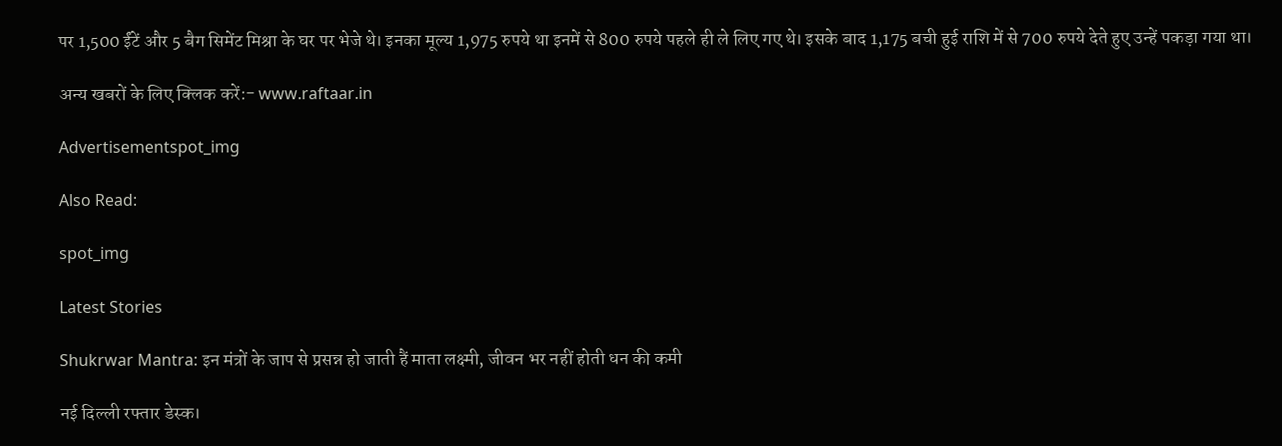पर 1,500 ईंटें और 5 बैग सिमेंट मिश्रा के घर पर भेजे थे। इनका मूल्य 1,975 रुपये था इनमें से 800 रुपये पहले ही ले लिए गए थे। इसके बाद 1,175 बची हुई राशि में से 700 रुपये देते हुए उन्हें पकड़ा गया था।

अन्य खबरों के लिए क्लिक करें:- www.raftaar.in

Advertisementspot_img

Also Read:

spot_img

Latest Stories

Shukrwar Mantra: इन मंत्रों के जाप से प्रसन्न हो जाती हैं माता लक्ष्मी, जीवन भर नहीं होती धन की कमी

नई दिल्ली रफ्तार डेस्क।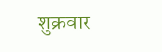शुक्रवार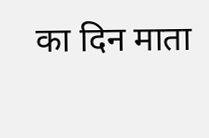का दिन माता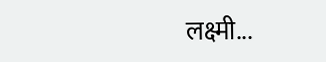लक्ष्मी...